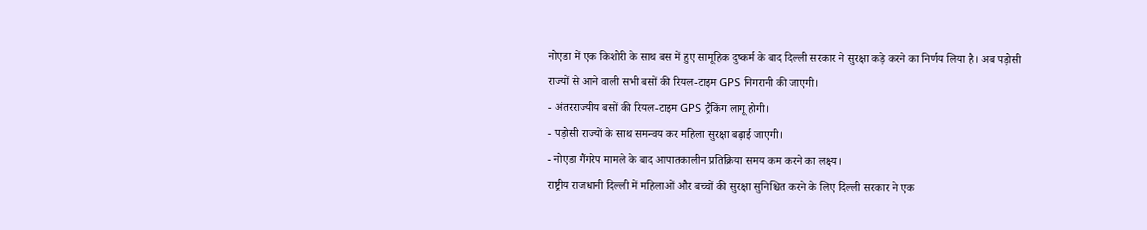नोएडा में एक किशोरी के साथ बस में हुए सामूहिक दुष्कर्म के बाद दिल्ली सरकार ने सुरक्षा कड़े करने का निर्णय लिया है। अब पड़ोसी राज्यों से आने वाली सभी बसों की रियल-टाइम GPS निगरानी की जाएगी।
- अंतरराज्यीय बसों की रियल-टाइम GPS ट्रैकिंग लागू होगी।
- पड़ोसी राज्यों के साथ समन्वय कर महिला सुरक्षा बढ़ाई जाएगी।
- नोएडा गैंगरेप मामले के बाद आपातकालीन प्रतिक्रिया समय कम करने का लक्ष्य।
राष्ट्रीय राजधानी दिल्ली में महिलाओं और बच्चों की सुरक्षा सुनिश्चित करने के लिए दिल्ली सरकार ने एक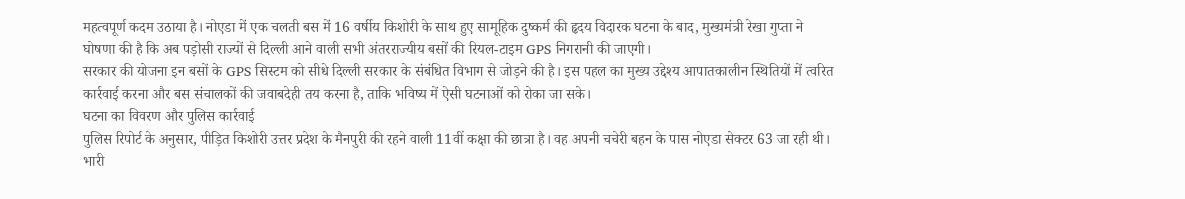महत्वपूर्ण कदम उठाया है। नोएडा में एक चलती बस में 16 वर्षीय किशोरी के साथ हुए सामूहिक दुष्कर्म की हृदय विदारक घटना के बाद, मुख्यमंत्री रेखा गुप्ता ने घोषणा की है कि अब पड़ोसी राज्यों से दिल्ली आने वाली सभी अंतरराज्यीय बसों की रियल-टाइम GPS निगरानी की जाएगी।
सरकार की योजना इन बसों के GPS सिस्टम को सीधे दिल्ली सरकार के संबंधित विभाग से जोड़ने की है। इस पहल का मुख्य उद्देश्य आपातकालीन स्थितियों में त्वरित कार्रवाई करना और बस संचालकों की जवाबदेही तय करना है, ताकि भविष्य में ऐसी घटनाओं को रोका जा सके।
घटना का विवरण और पुलिस कार्रवाई
पुलिस रिपोर्ट के अनुसार, पीड़ित किशोरी उत्तर प्रदेश के मैनपुरी की रहने वाली 11वीं कक्षा की छात्रा है। वह अपनी चचेरी बहन के पास नोएडा सेक्टर 63 जा रही थी। भारी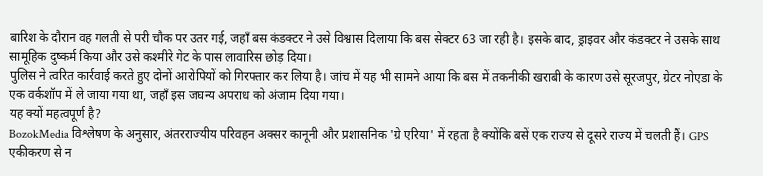बारिश के दौरान वह गलती से परी चौक पर उतर गई, जहाँ बस कंडक्टर ने उसे विश्वास दिलाया कि बस सेक्टर 63 जा रही है। इसके बाद, ड्राइवर और कंडक्टर ने उसके साथ सामूहिक दुष्कर्म किया और उसे कश्मीरे गेट के पास लावारिस छोड़ दिया।
पुलिस ने त्वरित कार्रवाई करते हुए दोनों आरोपियों को गिरफ्तार कर लिया है। जांच में यह भी सामने आया कि बस में तकनीकी खराबी के कारण उसे सूरजपुर, ग्रेटर नोएडा के एक वर्कशॉप में ले जाया गया था, जहाँ इस जघन्य अपराध को अंजाम दिया गया।
यह क्यों महत्वपूर्ण है?
BozokMedia विश्लेषण के अनुसार, अंतरराज्यीय परिवहन अक्सर कानूनी और प्रशासनिक 'ग्रे एरिया' में रहता है क्योंकि बसें एक राज्य से दूसरे राज्य में चलती हैं। GPS एकीकरण से न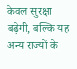केवल सुरक्षा बढ़ेगी, बल्कि यह अन्य राज्यों के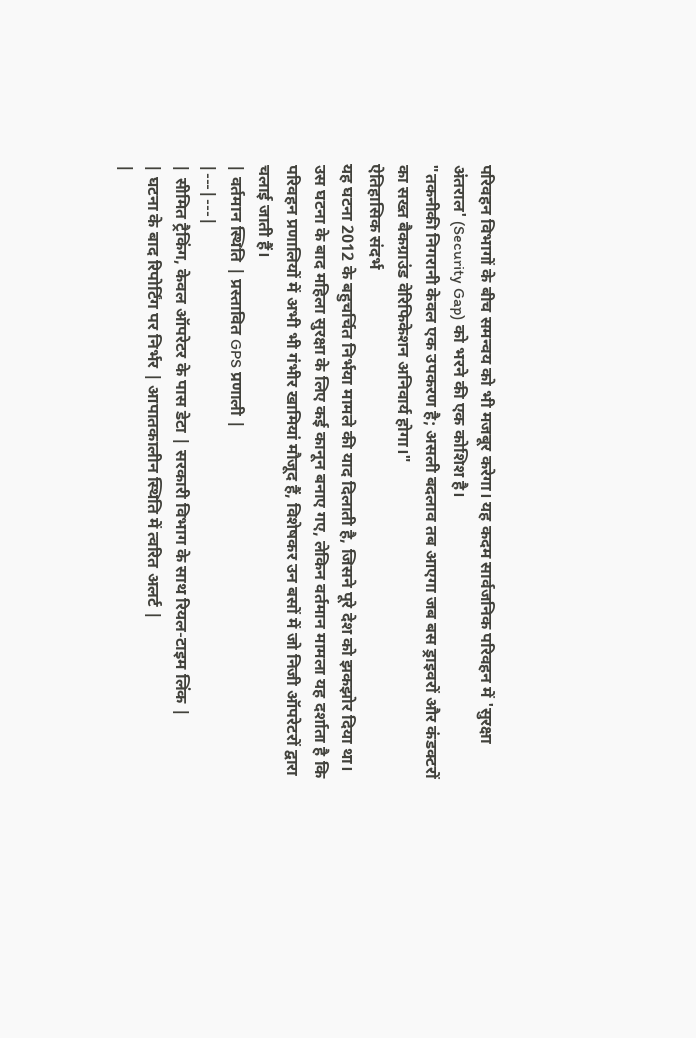परिवहन विभागों के बीच समन्वय को भी मजबूर करेगा। यह कदम सार्वजनिक परिवहन में 'सुरक्षा अंतराल' (Security Gap) को भरने की एक कोशिश है।
"तकनीकी निगरानी केवल एक उपकरण है; असली बदलाव तब आएगा जब बस ड्राइवरों और कंडक्टरों का सख्त बैकग्राउंड वेरिफिकेशन अनिवार्य होगा।"
ऐतिहासिक संदर्भ
यह घटना 2012 के बहुचर्चित निर्भया मामले की याद दिलाती है, जिसने पूरे देश को झकझोर दिया था। उस घटना के बाद महिला सुरक्षा के लिए कई कानून बनाए गए, लेकिन वर्तमान मामला यह दर्शाता है कि परिवहन प्रणालियों में अभी भी गंभीर खामियां मौजूद हैं, विशेषकर उन बसों में जो निजी ऑपरेटरों द्वारा चलाई जाती हैं।
| वर्तमान स्थिति | प्रस्तावित GPS प्रणाली |
|---|---|
| सीमित ट्रैकिंग, केवल ऑपरेटर के पास डेटा | सरकारी विभाग के साथ रियल-टाइम लिंक |
| घटना के बाद रिपोर्टिंग पर निर्भर | आपातकालीन स्थिति में त्वरित अलर्ट |
|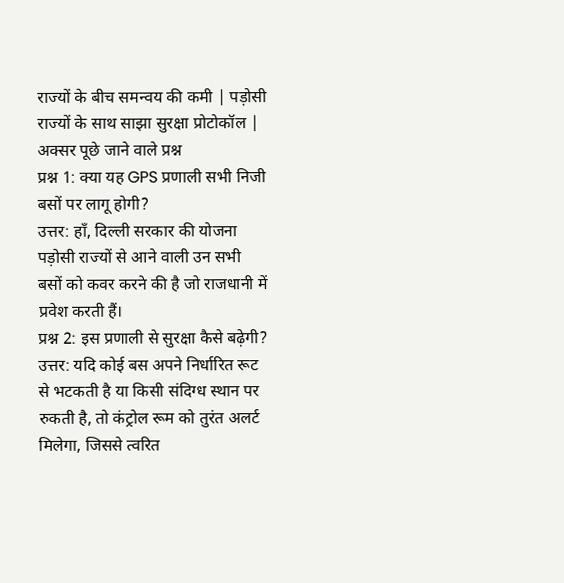राज्यों के बीच समन्वय की कमी | पड़ोसी राज्यों के साथ साझा सुरक्षा प्रोटोकॉल |
अक्सर पूछे जाने वाले प्रश्न
प्रश्न 1: क्या यह GPS प्रणाली सभी निजी बसों पर लागू होगी?
उत्तर: हाँ, दिल्ली सरकार की योजना पड़ोसी राज्यों से आने वाली उन सभी बसों को कवर करने की है जो राजधानी में प्रवेश करती हैं।
प्रश्न 2: इस प्रणाली से सुरक्षा कैसे बढ़ेगी?
उत्तर: यदि कोई बस अपने निर्धारित रूट से भटकती है या किसी संदिग्ध स्थान पर रुकती है, तो कंट्रोल रूम को तुरंत अलर्ट मिलेगा, जिससे त्वरित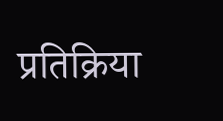प्रतिक्रिया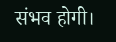संभव होगी।